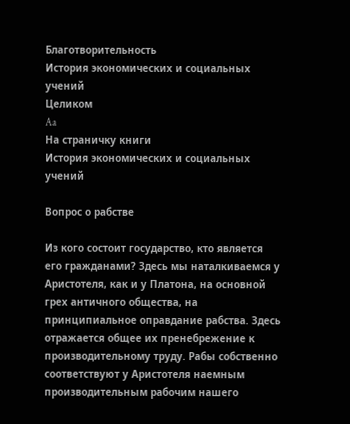Благотворительность
История экономических и социальных учений
Целиком
Aa
На страничку книги
История экономических и социальных учений

Вопрос о рабстве

Из кого состоит государство, кто является его гражданами? Здесь мы наталкиваемся у Аристотеля, как и у Платона, на основной грех античного общества, на принципиальное оправдание рабства. Здесь отражается общее их пренебрежение к производительному труду. Рабы собственно соответствуют у Аристотеля наемным производительным рабочим нашего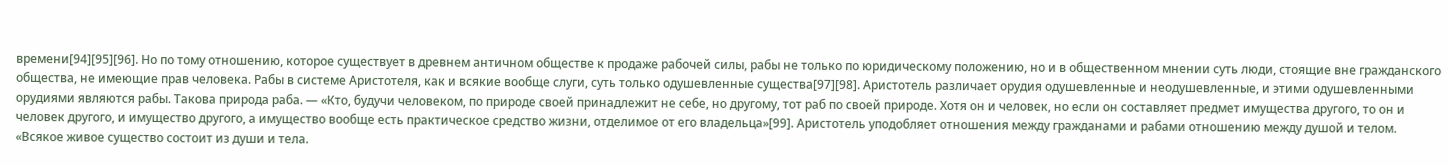времени[94][95][96]. Но по тому отношению, которое существует в древнем античном обществе к продаже рабочей силы, рабы не только по юридическому положению, но и в общественном мнении суть люди, стоящие вне гражданского общества, не имеющие прав человека. Рабы в системе Аристотеля, как и всякие вообще слуги, суть только одушевленные существа[97][98]. Аристотель различает орудия одушевленные и неодушевленные, и этими одушевленными орудиями являются рабы. Такова природа раба. — «Кто, будучи человеком, по природе своей принадлежит не себе, но другому, тот раб по своей природе. Хотя он и человек, но если он составляет предмет имущества другого, то он и человек другого, и имущество другого, а имущество вообще есть практическое средство жизни, отделимое от его владельца»[99]. Аристотель уподобляет отношения между гражданами и рабами отношению между душой и телом. «Всякое живое существо состоит из души и тела.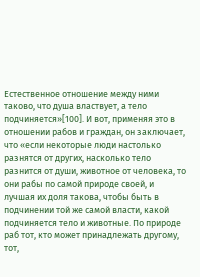Естественное отношение между ними таково, что душа властвует, а тело подчиняется»[100]. И вот, применяя это в отношении рабов и граждан, он заключает, что «если некоторые люди настолько разнятся от других, насколько тело разнится от души, животное от человека, то они рабы по самой природе своей, и лучшая их доля такова, чтобы быть в подчинении той же самой власти, какой подчиняется тело и животные. По природе раб тот, кто может принадлежать другому, тот,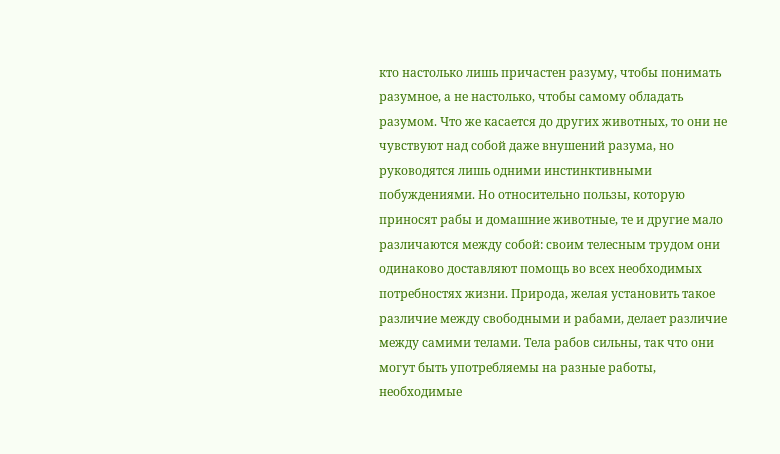кто настолько лишь причастен разуму, чтобы понимать разумное, а не настолько, чтобы самому обладать разумом. Что же касается до других животных, то они не чувствуют над собой даже внушений разума, но руководятся лишь одними инстинктивными побуждениями. Но относительно пользы, которую приносят рабы и домашние животные, те и другие мало различаются между собой: своим телесным трудом они одинаково доставляют помощь во всех необходимых потребностях жизни. Природа, желая установить такое различие между свободными и рабами, делает различие между самими телами. Тела рабов сильны, так что они могут быть употребляемы на разные работы, необходимые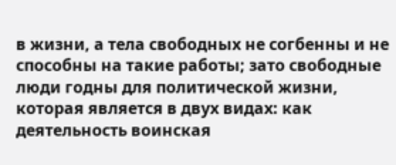в жизни, а тела свободных не согбенны и не способны на такие работы; зато свободные люди годны для политической жизни, которая является в двух видах: как деятельность воинская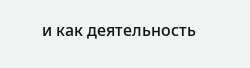и как деятельность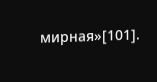мирная»[101].